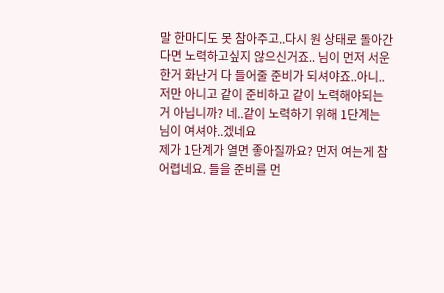말 한마디도 못 참아주고..다시 원 상태로 돌아간다면 노력하고싶지 않으신거죠.. 님이 먼저 서운한거 화난거 다 들어줄 준비가 되셔야죠..아니..저만 아니고 같이 준비하고 같이 노력해야되는거 아닙니까? 네..같이 노력하기 위해 1단계는 님이 여셔야..겠네요
제가 1단계가 열면 좋아질까요? 먼저 여는게 참 어렵네요. 들을 준비를 먼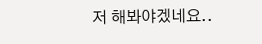저 해봐야겠네요..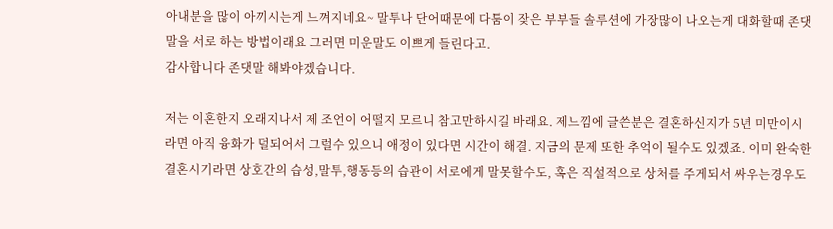아내분을 많이 아끼시는게 느껴지네요~ 말투나 단어때문에 다툼이 잦은 부부들 솔루션에 가장많이 나오는게 대화할때 존댓말을 서로 하는 방법이래요 그러면 미운말도 이쁘게 들린다고.
감사합니다 존댓말 해봐야겠습니다.

저는 이혼한지 오래지나서 제 조언이 어떨지 모르니 참고만하시길 바래요. 제느낌에 글쓴분은 결혼하신지가 5년 미만이시라면 아직 융화가 덜되어서 그럴수 있으니 애정이 있다면 시간이 해결. 지금의 문제 또한 추억이 될수도 있겠죠. 이미 완숙한 결혼시기라면 상호간의 습성,말투,행동등의 습관이 서로에게 말못할수도, 혹은 직설적으로 상처를 주게되서 싸우는경우도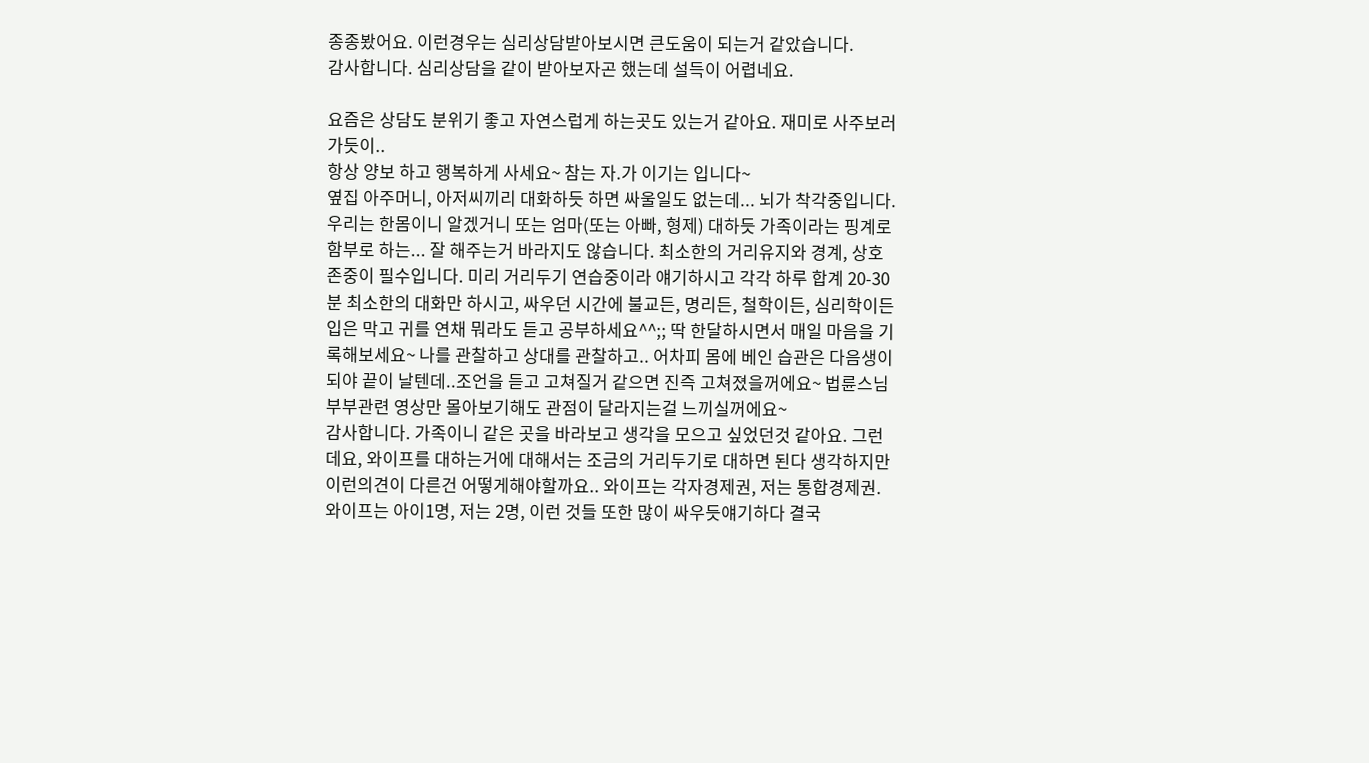종종봤어요. 이런경우는 심리상담받아보시면 큰도움이 되는거 같았습니다.
감사합니다. 심리상담을 같이 받아보자곤 했는데 설득이 어렵네요.

요즘은 상담도 분위기 좋고 자연스럽게 하는곳도 있는거 같아요. 재미로 사주보러 가듯이..
항상 양보 하고 행복하게 사세요~ 참는 자.가 이기는 입니다~
옆집 아주머니, 아저씨끼리 대화하듯 하면 싸울일도 없는데... 뇌가 착각중입니다. 우리는 한몸이니 알겠거니 또는 엄마(또는 아빠, 형제) 대하듯 가족이라는 핑계로 함부로 하는... 잘 해주는거 바라지도 않습니다. 최소한의 거리유지와 경계, 상호존중이 필수입니다. 미리 거리두기 연습중이라 얘기하시고 각각 하루 합계 20-30분 최소한의 대화만 하시고, 싸우던 시간에 불교든, 명리든, 철학이든, 심리학이든 입은 막고 귀를 연채 뭐라도 듣고 공부하세요^^;; 딱 한달하시면서 매일 마음을 기록해보세요~ 나를 관찰하고 상대를 관찰하고.. 어차피 몸에 베인 습관은 다음생이 되야 끝이 날텐데..조언을 듣고 고쳐질거 같으면 진즉 고쳐졌을꺼에요~ 법륜스님 부부관련 영상만 몰아보기해도 관점이 달라지는걸 느끼실꺼에요~
감사합니다. 가족이니 같은 곳을 바라보고 생각을 모으고 싶었던것 같아요. 그런데요, 와이프를 대하는거에 대해서는 조금의 거리두기로 대하면 된다 생각하지만 이런의견이 다른건 어떻게해야할까요.. 와이프는 각자경제권, 저는 통합경제권. 와이프는 아이1명, 저는 2명, 이런 것들 또한 많이 싸우듯얘기하다 결국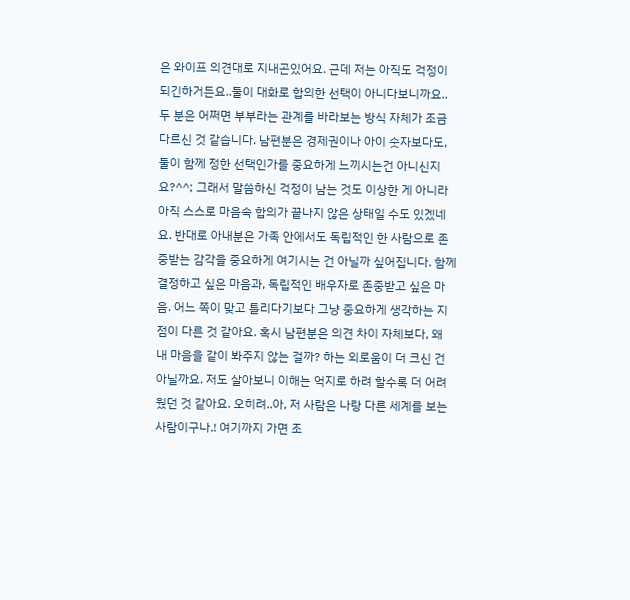은 와이프 의견대로 지내곤있어요. 근데 저는 아직도 걱정이 되긴하거든요..둘이 대화로 합의한 선택이 아니다보니까요..
두 분은 어쩌면 부부라는 관계를 바라보는 방식 자체가 조금 다르신 것 같습니다. 남편분은 경제권이나 아이 숫자보다도, 둘이 함께 정한 선택인가를 중요하게 느끼시는건 아니신지요?^^; 그래서 말씀하신 걱정이 남는 것도 이상한 게 아니라 아직 스스로 마음속 합의가 끝나지 않은 상태일 수도 있겠네요. 반대로 아내분은 가족 안에서도 독립적인 한 사람으로 존중받는 감각을 중요하게 여기시는 건 아닐까 싶어집니다. 함께 결정하고 싶은 마음과, 독립적인 배우자로 존중받고 싶은 마음. 어느 쪽이 맞고 틀리다기보다 그냥 중요하게 생각하는 지점이 다른 것 같아요. 혹시 남편분은 의견 차이 자체보다, 왜 내 마음을 같이 봐주지 않는 걸까? 하는 외로움이 더 크신 건 아닐까요. 저도 살아보니 이해는 억지로 하려 할수록 더 어려웠던 것 같아요. 오히려..아, 저 사람은 나랑 다른 세계를 보는 사람이구나.! 여기까지 가면 조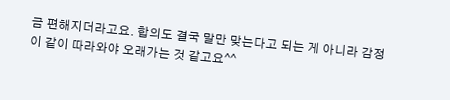금 편해지더라고요. 합의도 결국 말만 맞는다고 되는 게 아니라 감정이 같이 따라와야 오래가는 것 같고요^^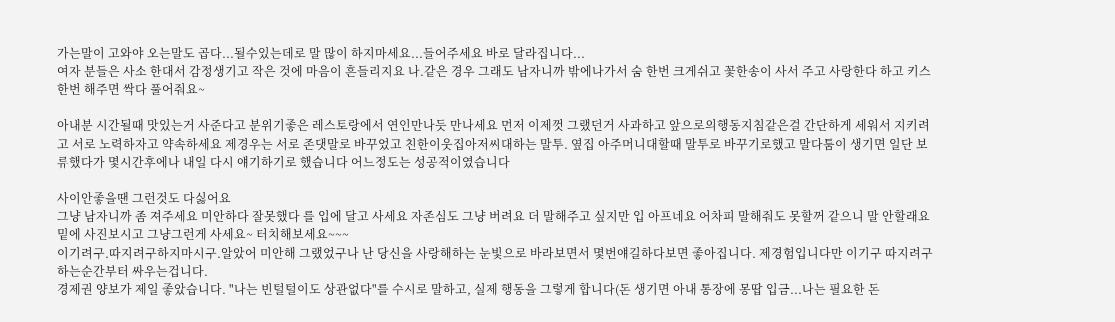가는말이 고와야 오는말도 곱다...될수있는데로 말 많이 하지마세요...들어주세요 바로 달라집니다...
여자 분들은 사소 한대서 감정생기고 작은 것에 마음이 흔들리지요 나.같은 경우 그래도 남자니까 밖에나가서 숨 한번 크게쉬고 꽃한송이 사서 주고 사랑한다 하고 키스 한번 해주면 싹다 풀어줘요~

아내분 시간될때 맛있는거 사준다고 분위기좋은 레스토랑에서 연인만나듯 만나세요 먼저 이제껏 그랬던거 사과하고 앞으로의행동지침같은걸 간단하게 세워서 지키려고 서로 노력하자고 약속하세요 제경우는 서로 존댓말로 바꾸었고 친한이웃집아저씨대하는 말투. 옆집 아주머니대할때 말투로 바꾸기로했고 말다툼이 생기면 일단 보류했다가 몇시간후에나 내일 다시 얘기하기로 했습니다 어느정도는 성공적이였습니다

사이안좋을땐 그런것도 다싫어요
그냥 남자니까 좀 져주세요 미안하다 잘못했다 를 입에 달고 사세요 자존심도 그냥 버려요 더 말해주고 싶지만 입 아프네요 어차피 말해줘도 못할꺼 같으니 말 안할래요
밑에 사진보시고 그냥그런게 사세요~ 터치해보세요~~~
이기려구.따지려구하지마시구.알았어 미안해 그랬었구나 난 당신을 사랑해하는 눈빛으로 바라보면서 몇번얘길하다보면 좋아집니다. 제경험입니다만 이기구 따지려구하는순간부터 싸우는겁니다.
경제권 양보가 제일 좋았습니다. "나는 빈털털이도 상관없다"를 수시로 말하고, 실제 행동을 그렇게 합니다(돈 생기면 아내 통장에 몽땁 입금...나는 필요한 돈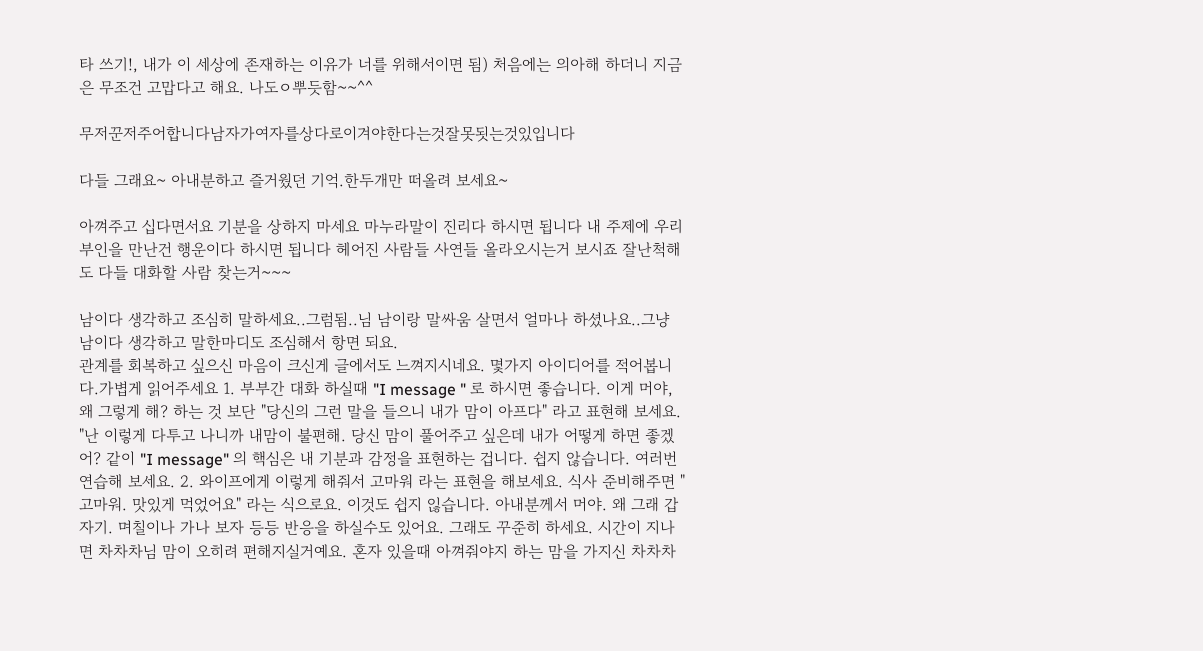타 쓰기!, 내가 이 세상에 존재하는 이유가 너를 위해서이면 됨) 처음에는 의아해 하더니 지금은 무조건 고맙다고 해요. 나도ㅇ뿌듯함~~^^

무저꾼저주어합니다남자가여자를상다로이겨야한다는것잘못됫는것있입니다

다들 그래요~ 아내분하고 즐거웠던 기억.한두개만 떠올려 보세요~

아껴주고 십다면서요 기분을 상하지 마세요 마누라말이 진리다 하시면 됩니다 내 주제에 우리 부인을 만난건 행운이다 하시면 됩니다 헤어진 사람들 사연들 올라오시는거 보시죠 잘난척해도 다들 대화할 사람 찾는거~~~

남이다 생각하고 조심히 말하세요..그럼됨..님 남이랑 말싸움 살면서 얼마나 하셨나요..그냥 남이다 생각하고 말한마디도 조심해서 항면 되요.
관계를 회복하고 싶으신 마음이 크신게 글에서도 느껴지시네요. 몇가지 아이디어를 적어봅니다.가볍게 읽어주세요 1. 부부간 대화 하실때 "I message " 로 하시면 좋습니다. 이게 머야, 왜 그렇게 해? 하는 것 보단 "당신의 그런 말을 들으니 내가 맘이 아프다" 라고 표현해 보세요. "난 이렇게 다투고 나니까 내맘이 불편해. 당신 맘이 풀어주고 싶은데 내가 어떻게 하면 좋겠어? 같이 "I message" 의 핵심은 내 기분과 감정을 표현하는 겁니다. 쉽지 않습니다. 여러번 연습해 보세요. 2. 와이프에게 이렇게 해줘서 고마워 라는 표현을 해보세요. 식사 준비해주면 "고마워. 맛있게 먹었어요" 라는 식으로요. 이것도 쉽지 읺습니다. 아내분께서 머야. 왜 그래 갑자기. 며칠이나 가나 보자 등등 반응을 하실수도 있어요. 그래도 꾸준히 하세요. 시간이 지나면 차차차님 맘이 오히려 편해지실거예요. 혼자 있을때 아껴줘야지 하는 맘을 가지신 차차차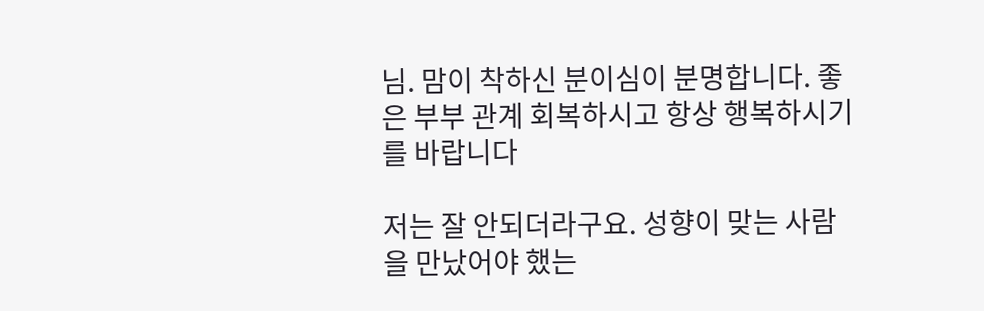님. 맘이 착하신 분이심이 분명합니다. 좋은 부부 관계 회복하시고 항상 행복하시기를 바랍니다

저는 잘 안되더라구요. 성향이 맞는 사람을 만났어야 했는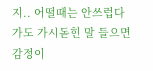지.. 어떨때는 안쓰럽다가도 가시돋힌 말 들으면 감정이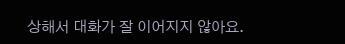상해서 대화가 잘 이어지지 않아요.